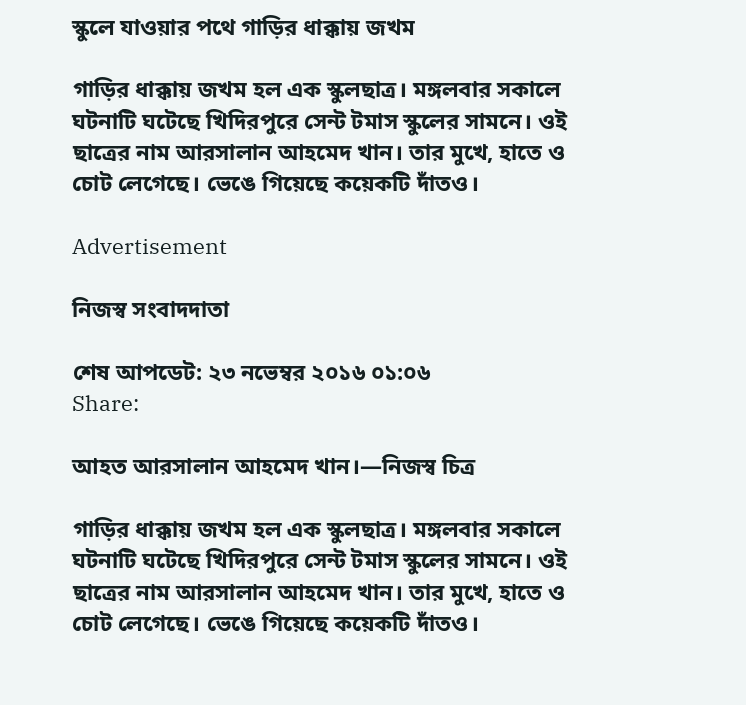স্কুলে যাওয়ার পথে গাড়ির ধাক্কায় জখম

গাড়ির ধাক্কায় জখম হল এক স্কুলছাত্র। মঙ্গলবার সকালে ঘটনাটি ঘটেছে খিদিরপুরে সেন্ট টমাস স্কুলের সামনে। ওই ছাত্রের নাম আরসালান আহমেদ খান। তার মুখে, হাতে ও চোট লেগেছে। ভেঙে গিয়েছে কয়েকটি দাঁতও।

Advertisement

নিজস্ব সংবাদদাতা

শেষ আপডেট: ২৩ নভেম্বর ২০১৬ ০১:০৬
Share:

আহত আরসালান আহমেদ খান।—নিজস্ব চিত্র

গাড়ির ধাক্কায় জখম হল এক স্কুলছাত্র। মঙ্গলবার সকালে ঘটনাটি ঘটেছে খিদিরপুরে সেন্ট টমাস স্কুলের সামনে। ওই ছাত্রের নাম আরসালান আহমেদ খান। তার মুখে, হাতে ও চোট লেগেছে। ভেঙে গিয়েছে কয়েকটি দাঁতও।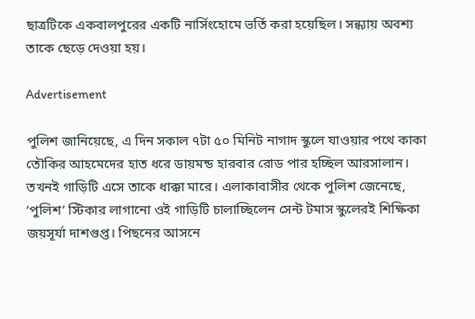ছাত্রটিকে একবালপুরের একটি নার্সিংহোমে ভর্তি করা হয়েছিল। সন্ধ্যায় অবশ্য তাকে ছেড়ে দেওয়া হয়।

Advertisement

পুলিশ জানিয়েছে, এ দিন সকাল ৭টা ৫০ মিনিট নাগাদ স্কুলে যাওয়ার পথে কাকা তৌকির আহমেদের হাত ধরে ডায়মন্ড হারবার রোড পার হচ্ছিল আরসালান। তখনই গাড়িটি এসে তাকে ধাক্কা মারে। এলাকাবাসীর থেকে পুলিশ জেনেছে, ‘পুলিশ’ স্টিকার লাগানো ওই গাড়িটি চালাচ্ছিলেন সেন্ট টমাস স্কুলেরই শিক্ষিকা জয়সূর্যা দাশগুপ্ত। পিছনের আসনে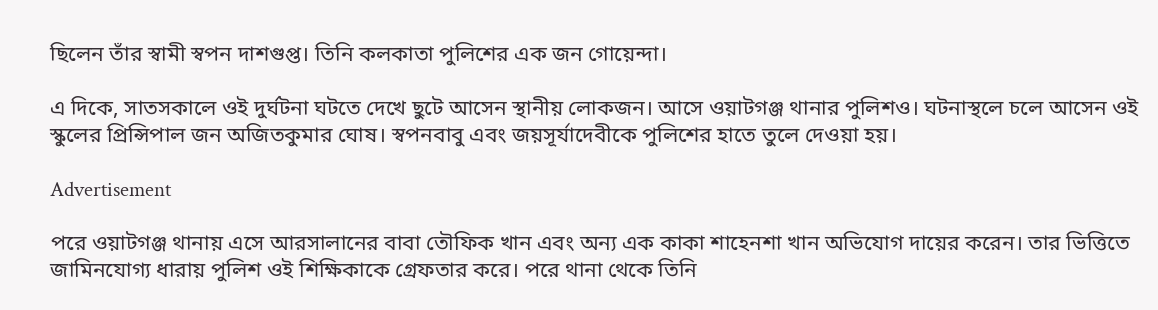ছিলেন তাঁর স্বামী স্বপন দাশগুপ্ত। তিনি কলকাতা পুলিশের এক জন গোয়েন্দা।

এ দিকে, সাতসকালে ওই দুর্ঘটনা ঘটতে দেখে ছুটে আসেন স্থানীয় লোকজন। আসে ওয়াটগঞ্জ থানার পুলিশও। ঘটনাস্থলে চলে আসেন ওই স্কুলের প্রিন্সিপাল জন অজিতকুমার ঘোষ। স্বপনবাবু এবং জয়সূর্যাদেবীকে পুলিশের হাতে তুলে দেওয়া হয়।

Advertisement

পরে ওয়াটগঞ্জ থানায় এসে আরসালানের বাবা তৌফিক খান এবং অন্য এক কাকা শাহেনশা খান অভিযোগ দায়ের করেন। তার ভিত্তিতে জামিনযোগ্য ধারায় পুলিশ ওই শিক্ষিকাকে গ্রেফতার করে। পরে থানা থেকে তিনি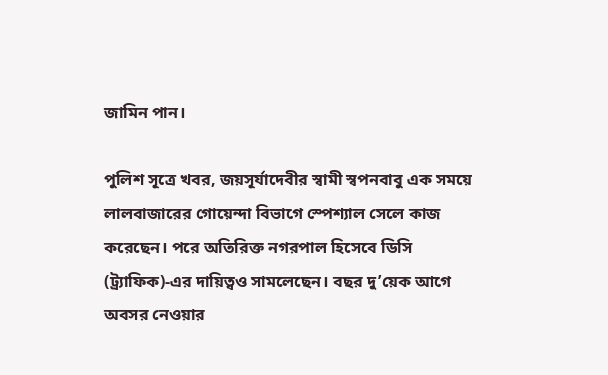জামিন পান।

পুলিশ সূত্রে খবর, জয়সূর্যাদেবীর স্বামী স্বপনবাবু এক সময়ে লালবাজারের গোয়েন্দা বিভাগে স্পেশ্যাল সেলে কাজ করেছেন। পরে অতিরিক্ত নগরপাল হিসেবে ডিসি (ট্র্যাফিক)-এর দায়িত্বও সামলেছেন। বছর দু’য়েক আগে অবসর নেওয়ার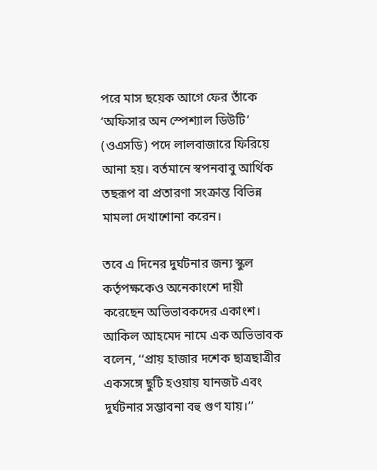পরে মাস ছয়েক আগে ফের তাঁকে ‘অফিসার অন স্পেশ্যাল ডিউটি’ (ওএসডি) পদে লালবাজারে ফিরিয়ে আনা হয়। বর্তমানে স্বপনবাবু আর্থিক তছরূপ বা প্রতারণা সংক্রান্ত বিভিন্ন মামলা দেখাশোনা করেন।

তবে এ দিনের দুর্ঘটনার জন্য স্কুল কর্তৃপক্ষকেও অনেকাংশে দায়ী করেছেন অভিভাবকদের একাংশ। আকিল আহমেদ নামে এক অভিভাবক বলেন, ‘‘প্রায় হাজার দশেক ছাত্রছাত্রীর একসঙ্গে ছুটি হওয়ায় যানজট এবং দুর্ঘটনার সম্ভাবনা বহু গুণ যায়।’’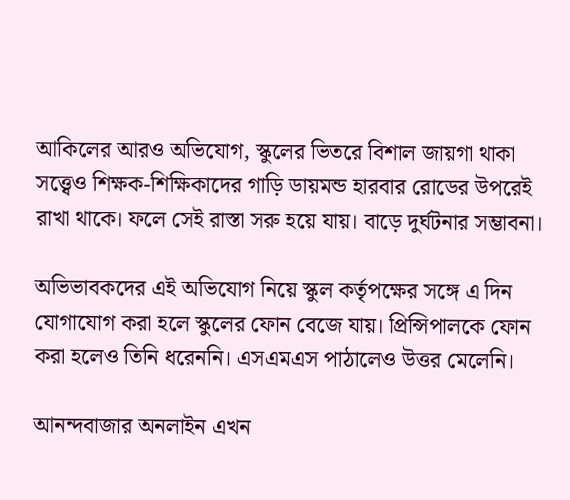আকিলের আরও অভিযোগ, স্কুলের ভিতরে বিশাল জায়গা থাকা সত্ত্বেও শিক্ষক-শিক্ষিকাদের গাড়ি ডায়মন্ড হারবার রোডের উপরেই রাখা থাকে। ফলে সেই রাস্তা সরু হয়ে যায়। বাড়ে দুর্ঘটনার সম্ভাবনা।

অভিভাবকদের এই অভিযোগ নিয়ে স্কুল কর্তৃপক্ষের সঙ্গে এ দিন যোগাযোগ করা হলে স্কুলের ফোন বেজে যায়। প্রিন্সিপালকে ফোন করা হলেও তিনি ধরেননি। এসএমএস পাঠালেও উত্তর মেলেনি।

আনন্দবাজার অনলাইন এখন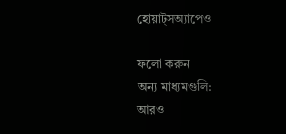হোয়াট্‌সঅ্যাপেও

ফলো করুন
অন্য মাধ্যমগুলি:
আরও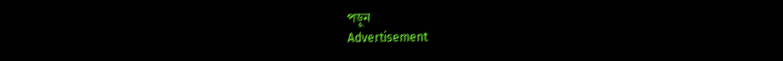পড়ুন
Advertisement